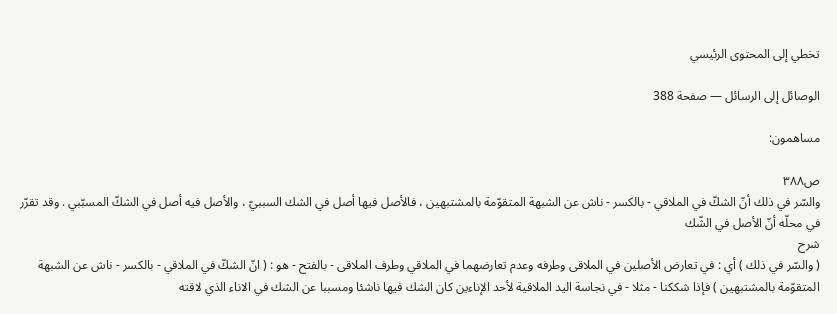تخطي إلى المحتوى الرئيسي

الوصائل إلى الرسائل — صفحة 388

مساهمون:

ص٣٨٨
والسّر في ذلك أنّ الشكّ في الملاقي - بالكسر - ناش عن الشبهة المتقوّمة بالمشتبهين ، فالأصل فيها أصل في الشك السببيّ ، والأصل فيه أصل في الشكّ المسبّبي . وقد تقرّر في محلّه أنّ الأصل في الشّك
شرح
( والسّر في ذلك ) أي : في تعارض الأصلين في الملاقى وطرفه وعدم تعارضهما في الملاقي وطرف الملاقى - بالفتح - هو : ( انّ الشكّ في الملاقي - بالكسر - ناش عن الشبهة المتقوّمة بالمشتبهين ) فإذا شككنا - مثلا - في نجاسة اليد الملاقية لأحد الإناءين كان الشك فيها ناشئا ومسببا عن الشك في الاناء الذي لاقته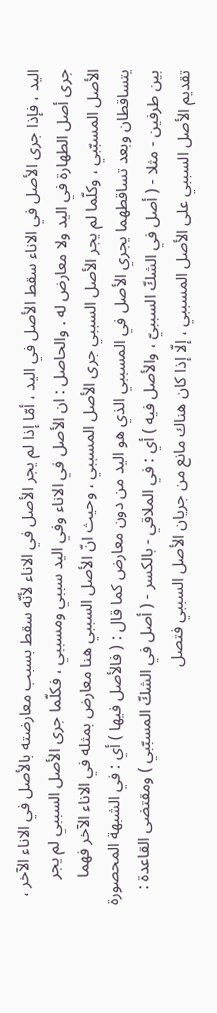اليد ، فإذا جرى الأصل في الاناء سقط الأصل في اليد ، أمّا إذا لم يجر الأصل في الاناء لأنّه سقط بسبب معارضته بالأصل في الاناء الآخر ، جرى أصل الطهارة في اليد ولا معارض له . والحاصل : ان الأصل في الاناء وفي اليد سببي ومسببي ، فكلّما جرى الأصل السببي لم يجر الأصل المسبّبي ، وكلّما لم يجر الأصل السببي جرى الأصل المسببي ، وحيث انّ الأصل السببي هنا معارض بمثله في الاناء الآخر فهما يتساقطان وبعد تساقطهما يجري الأصل في المسببي الذي هو اليد من دون معارض كما قال : ( فالأصل فيها ) أي : في الشبهة المحصورة بين طرفين - مثلا - ( أصل في الشكّ السببيّ ، والأصل فيه ) أي : في الملاقي - بالكسر - ( أصل في الشكّ المسبّبي ) ومقتضى القاعدة : تقديم الأصل السببي على الأصل المسببي ، إلّا إذا كان هناك مانع من جريان الأصل السببي فتصل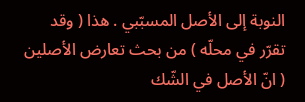النوبة إلى الأصل المسبّبي . هذا ( وقد تقرّر في محلّه ) من بحث تعارض الأصلين ( انّ الأصل في الشّك